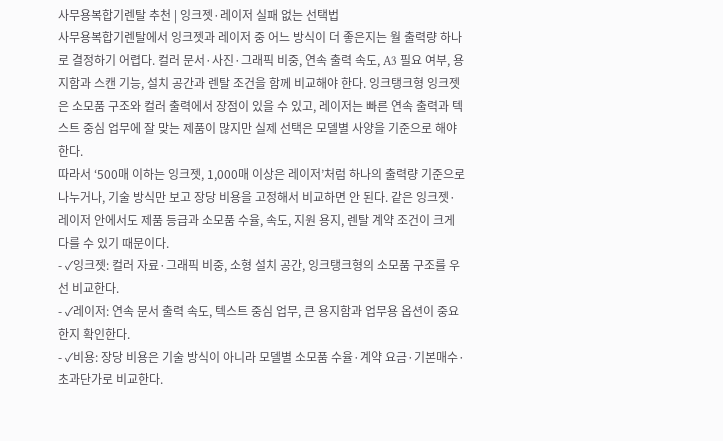사무용복합기렌탈 추천 | 잉크젯·레이저 실패 없는 선택법
사무용복합기렌탈에서 잉크젯과 레이저 중 어느 방식이 더 좋은지는 월 출력량 하나로 결정하기 어렵다. 컬러 문서·사진·그래픽 비중, 연속 출력 속도, A3 필요 여부, 용지함과 스캔 기능, 설치 공간과 렌탈 조건을 함께 비교해야 한다. 잉크탱크형 잉크젯은 소모품 구조와 컬러 출력에서 장점이 있을 수 있고, 레이저는 빠른 연속 출력과 텍스트 중심 업무에 잘 맞는 제품이 많지만 실제 선택은 모델별 사양을 기준으로 해야 한다.
따라서 ‘500매 이하는 잉크젯, 1,000매 이상은 레이저’처럼 하나의 출력량 기준으로 나누거나, 기술 방식만 보고 장당 비용을 고정해서 비교하면 안 된다. 같은 잉크젯·레이저 안에서도 제품 등급과 소모품 수율, 속도, 지원 용지, 렌탈 계약 조건이 크게 다를 수 있기 때문이다.
- ✓잉크젯: 컬러 자료·그래픽 비중, 소형 설치 공간, 잉크탱크형의 소모품 구조를 우선 비교한다.
- ✓레이저: 연속 문서 출력 속도, 텍스트 중심 업무, 큰 용지함과 업무용 옵션이 중요한지 확인한다.
- ✓비용: 장당 비용은 기술 방식이 아니라 모델별 소모품 수율·계약 요금·기본매수·초과단가로 비교한다.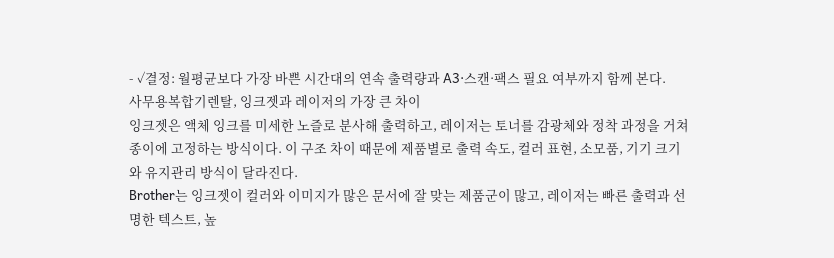- ✓결정: 월평균보다 가장 바쁜 시간대의 연속 출력량과 A3·스캔·팩스 필요 여부까지 함께 본다.
사무용복합기렌탈, 잉크젯과 레이저의 가장 큰 차이
잉크젯은 액체 잉크를 미세한 노즐로 분사해 출력하고, 레이저는 토너를 감광체와 정착 과정을 거쳐 종이에 고정하는 방식이다. 이 구조 차이 때문에 제품별로 출력 속도, 컬러 표현, 소모품, 기기 크기와 유지관리 방식이 달라진다.
Brother는 잉크젯이 컬러와 이미지가 많은 문서에 잘 맞는 제품군이 많고, 레이저는 빠른 출력과 선명한 텍스트, 높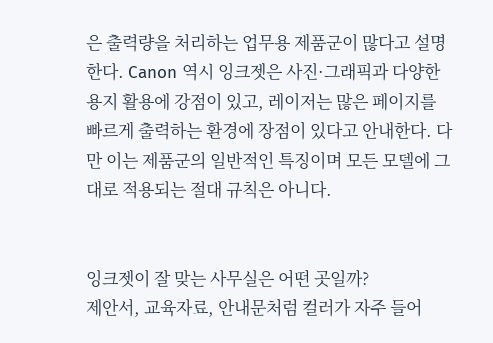은 출력량을 처리하는 업무용 제품군이 많다고 설명한다. Canon 역시 잉크젯은 사진·그래픽과 다양한 용지 활용에 강점이 있고, 레이저는 많은 페이지를 빠르게 출력하는 환경에 장점이 있다고 안내한다. 다만 이는 제품군의 일반적인 특징이며 모든 모델에 그대로 적용되는 절대 규칙은 아니다.


잉크젯이 잘 맞는 사무실은 어떤 곳일까?
제안서, 교육자료, 안내문처럼 컬러가 자주 들어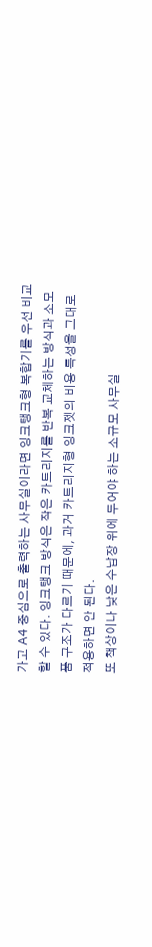가고 A4 중심으로 출력하는 사무실이라면 잉크탱크형 복합기를 우선 비교할 수 있다. 잉크탱크 방식은 작은 카트리지를 반복 교체하는 방식과 소모품 구조가 다르기 때문에, 과거 카트리지형 잉크젯의 비용 특성을 그대로 적용하면 안 된다.
또 책상이나 낮은 수납장 위에 두어야 하는 소규모 사무실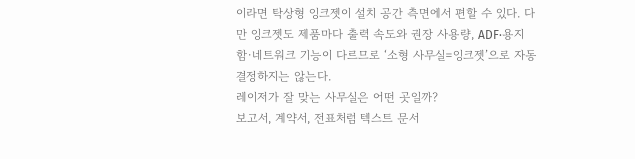이라면 탁상형 잉크젯이 설치 공간 측면에서 편할 수 있다. 다만 잉크젯도 제품마다 출력 속도와 권장 사용량, ADF·용지함·네트워크 기능이 다르므로 ‘소형 사무실=잉크젯’으로 자동 결정하지는 않는다.
레이저가 잘 맞는 사무실은 어떤 곳일까?
보고서, 계약서, 전표처럼 텍스트 문서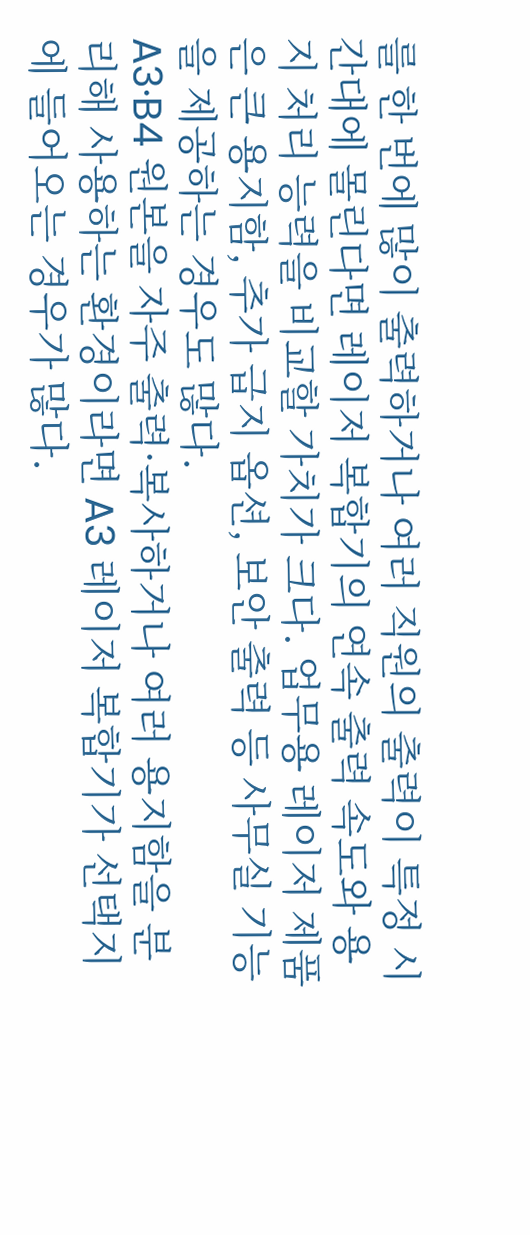를 한 번에 많이 출력하거나 여러 직원의 출력이 특정 시간대에 몰린다면 레이저 복합기의 연속 출력 속도와 용지 처리 능력을 비교할 가치가 크다. 업무용 레이저 제품은 큰 용지함, 추가 급지 옵션, 보안 출력 등 사무실 기능을 제공하는 경우도 많다.
A3·B4 원본을 자주 출력·복사하거나 여러 용지함을 분리해 사용하는 환경이라면 A3 레이저 복합기가 선택지에 들어오는 경우가 많다.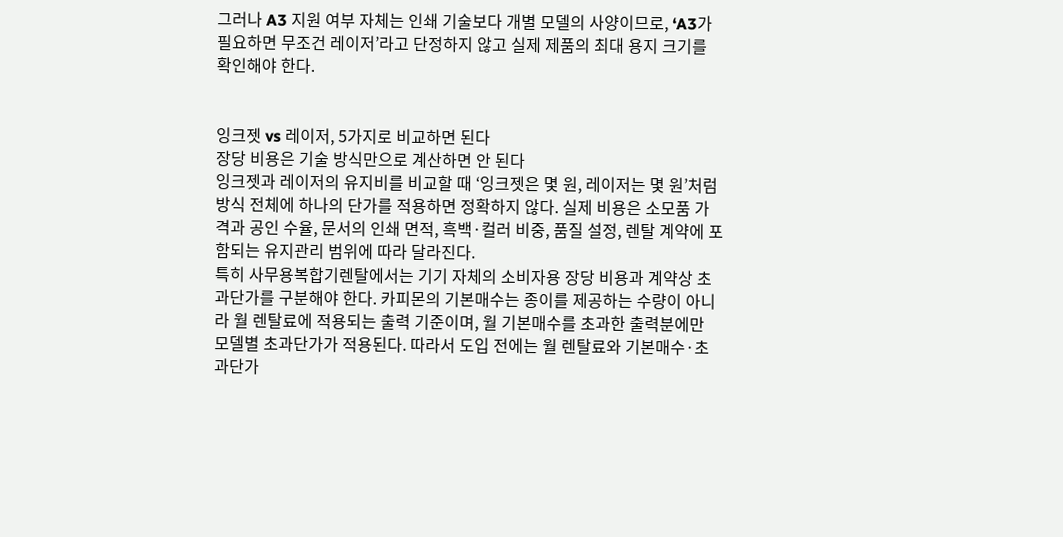그러나 A3 지원 여부 자체는 인쇄 기술보다 개별 모델의 사양이므로, ‘A3가 필요하면 무조건 레이저’라고 단정하지 않고 실제 제품의 최대 용지 크기를 확인해야 한다.


잉크젯 vs 레이저, 5가지로 비교하면 된다
장당 비용은 기술 방식만으로 계산하면 안 된다
잉크젯과 레이저의 유지비를 비교할 때 ‘잉크젯은 몇 원, 레이저는 몇 원’처럼 방식 전체에 하나의 단가를 적용하면 정확하지 않다. 실제 비용은 소모품 가격과 공인 수율, 문서의 인쇄 면적, 흑백·컬러 비중, 품질 설정, 렌탈 계약에 포함되는 유지관리 범위에 따라 달라진다.
특히 사무용복합기렌탈에서는 기기 자체의 소비자용 장당 비용과 계약상 초과단가를 구분해야 한다. 카피몬의 기본매수는 종이를 제공하는 수량이 아니라 월 렌탈료에 적용되는 출력 기준이며, 월 기본매수를 초과한 출력분에만 모델별 초과단가가 적용된다. 따라서 도입 전에는 월 렌탈료와 기본매수·초과단가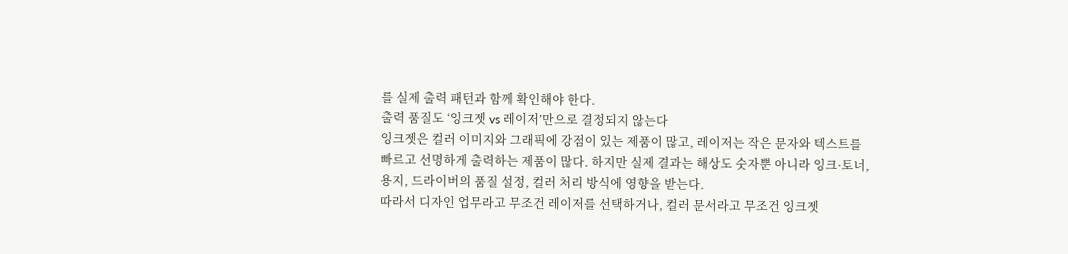를 실제 출력 패턴과 함께 확인해야 한다.
출력 품질도 ‘잉크젯 vs 레이저’만으로 결정되지 않는다
잉크젯은 컬러 이미지와 그래픽에 강점이 있는 제품이 많고, 레이저는 작은 문자와 텍스트를 빠르고 선명하게 출력하는 제품이 많다. 하지만 실제 결과는 해상도 숫자뿐 아니라 잉크·토너, 용지, 드라이버의 품질 설정, 컬러 처리 방식에 영향을 받는다.
따라서 디자인 업무라고 무조건 레이저를 선택하거나, 컬러 문서라고 무조건 잉크젯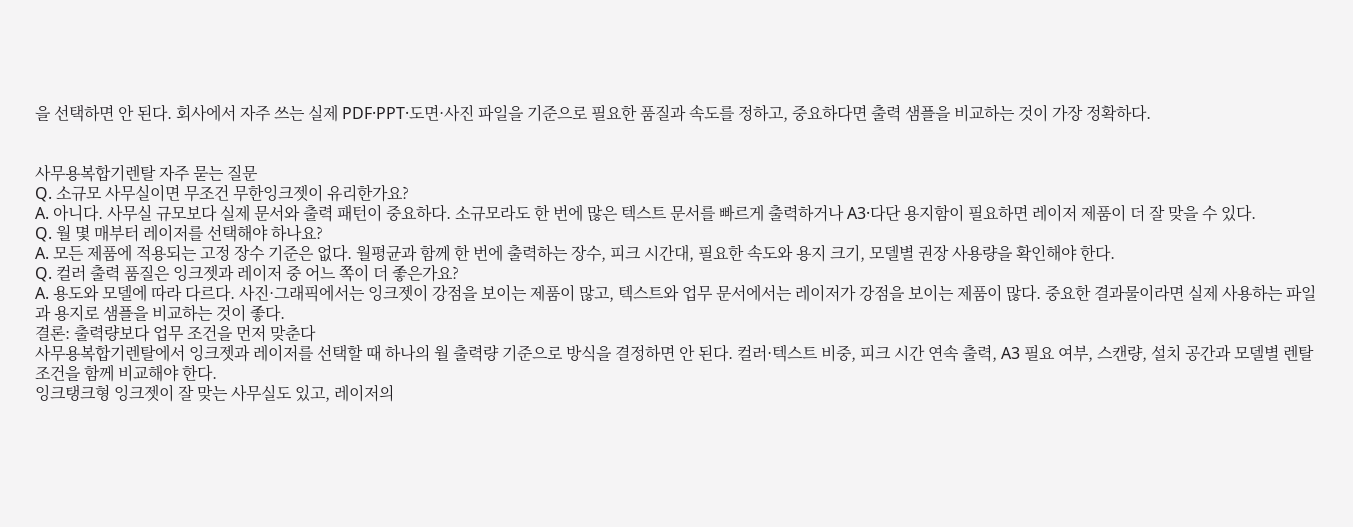을 선택하면 안 된다. 회사에서 자주 쓰는 실제 PDF·PPT·도면·사진 파일을 기준으로 필요한 품질과 속도를 정하고, 중요하다면 출력 샘플을 비교하는 것이 가장 정확하다.


사무용복합기렌탈 자주 묻는 질문
Q. 소규모 사무실이면 무조건 무한잉크젯이 유리한가요?
A. 아니다. 사무실 규모보다 실제 문서와 출력 패턴이 중요하다. 소규모라도 한 번에 많은 텍스트 문서를 빠르게 출력하거나 A3·다단 용지함이 필요하면 레이저 제품이 더 잘 맞을 수 있다.
Q. 월 몇 매부터 레이저를 선택해야 하나요?
A. 모든 제품에 적용되는 고정 장수 기준은 없다. 월평균과 함께 한 번에 출력하는 장수, 피크 시간대, 필요한 속도와 용지 크기, 모델별 권장 사용량을 확인해야 한다.
Q. 컬러 출력 품질은 잉크젯과 레이저 중 어느 쪽이 더 좋은가요?
A. 용도와 모델에 따라 다르다. 사진·그래픽에서는 잉크젯이 강점을 보이는 제품이 많고, 텍스트와 업무 문서에서는 레이저가 강점을 보이는 제품이 많다. 중요한 결과물이라면 실제 사용하는 파일과 용지로 샘플을 비교하는 것이 좋다.
결론: 출력량보다 업무 조건을 먼저 맞춘다
사무용복합기렌탈에서 잉크젯과 레이저를 선택할 때 하나의 월 출력량 기준으로 방식을 결정하면 안 된다. 컬러·텍스트 비중, 피크 시간 연속 출력, A3 필요 여부, 스캔량, 설치 공간과 모델별 렌탈 조건을 함께 비교해야 한다.
잉크탱크형 잉크젯이 잘 맞는 사무실도 있고, 레이저의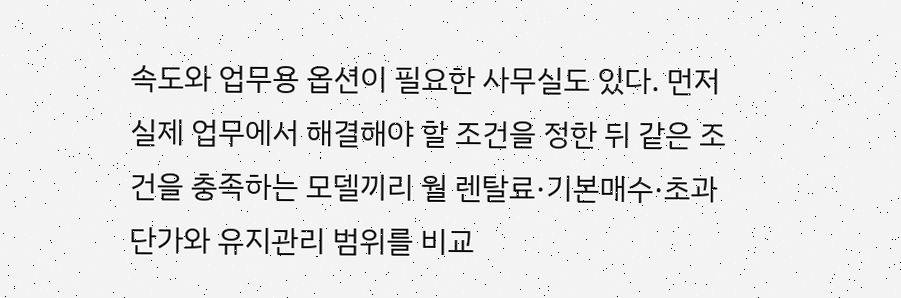속도와 업무용 옵션이 필요한 사무실도 있다. 먼저 실제 업무에서 해결해야 할 조건을 정한 뒤 같은 조건을 충족하는 모델끼리 월 렌탈료·기본매수·초과단가와 유지관리 범위를 비교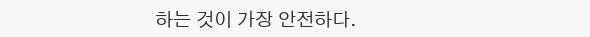하는 것이 가장 안전하다.